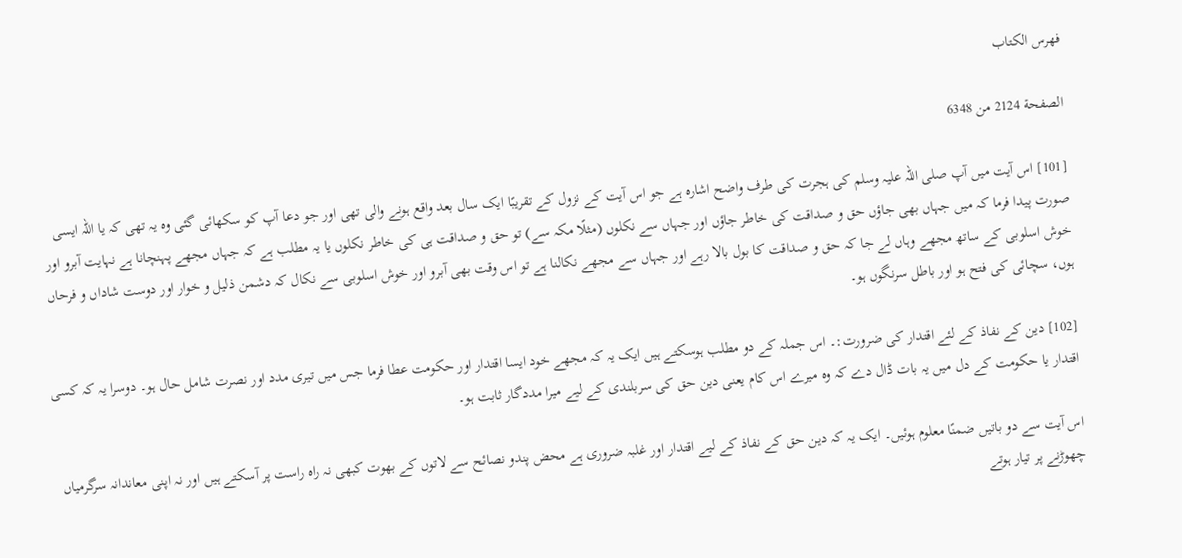فهرس الكتاب

الصفحة 2124 من 6348

[101] اس آیت میں آپ صلی اللہ علیہ وسلم کی ہجرت کی طرف واضح اشارہ ہے جو اس آیت کے نزول کے تقریبًا ایک سال بعد واقع ہونے والی تھی اور جو دعا آپ کو سکھائی گئی وہ یہ تھی کہ یا اللہ ایسی صورت پیدا فرما کہ میں جہاں بھی جاؤں حق و صداقت کی خاطر جاؤں اور جہاں سے نکلوں (مثلًا مکہ سے) تو حق و صداقت ہی کی خاطر نکلوں یا یہ مطلب ہے کہ جہاں مجھے پہنچانا ہے نہایت آبرو اور خوش اسلوبی کے ساتھ مجھے وہاں لے جا کہ حق و صداقت کا بول بالا رہے اور جہاں سے مجھے نکالنا ہے تو اس وقت بھی آبرو اور خوش اسلوبی سے نکال کہ دشمن ذلیل و خوار اور دوست شاداں و فرحاں ہوں، سچائی کی فتح ہو اور باطل سرنگوں ہو۔

[102] دین کے نفاذ کے لئے اقتدار کی ضرورت:۔ اس جملہ کے دو مطلب ہوسکتے ہیں ایک یہ کہ مجھے خود ایسا اقتدار اور حکومت عطا فرما جس میں تیری مدد اور نصرت شامل حال ہو۔ دوسرا یہ کہ کسی اقتدار یا حکومت کے دل میں یہ بات ڈال دے کہ وہ میرے اس کام یعنی دین حق کی سربلندی کے لیے میرا مددگار ثابت ہو۔

اس آیت سے دو باتیں ضمنًا معلوم ہوئیں۔ ایک یہ کہ دین حق کے نفاذ کے لیے اقتدار اور غلبہ ضروری ہے محض پندو نصائح سے لاتوں کے بھوت کبھی نہ راہ راست پر آسکتے ہیں اور نہ اپنی معاندانہ سرگرمیاں چھوڑنے پر تیار ہوتے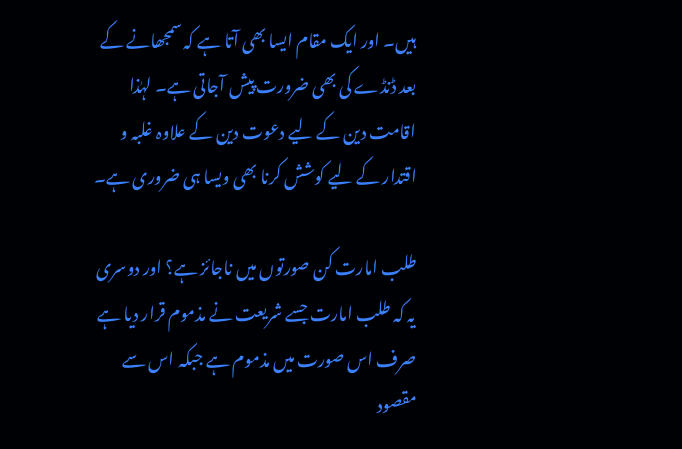ہیں۔ اور ایک مقام ایسا بھی آتا ہے کہ سمجھانے کے بعد ڈنڈے کی بھی ضرورت پیش آجاتی ہے۔ لہٰذا اقامت دین کے لیے دعوت دین کے علاوہ غلبہ و اقتدار کے لیے کوشش کرنا بھی ویسا ہی ضروری ہے۔

طلب امارت کن صورتوں میں ناجائز ہے؟ اور دوسری یہ کہ طلب امارت جسے شریعت نے مذموم قرار دیا ہے صرف اس صورت میں مذموم ہے جبکہ اس سے مقصود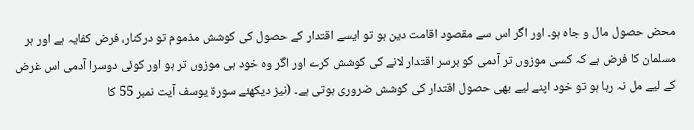محض حصول مال و جاہ ہو۔ اور اگر اس سے مقصود اقامت دین ہو تو ایسے اقتدار کے حصول کی کوشش مذموم تو درکنار، فرض کفایہ ہے اور ہر مسلمان کا فرض ہے کہ کسی موزوں تر آدمی کو برسر اقتدار لانے کی کوشش کرے اور اگر وہ خود ہی موزوں تر ہو اور کوئی دوسرا آدمی اس غرض کے لیے مل نہ رہا ہو تو خود اپنے لیے بھی حصول اقتدار کی کوشش ضروری ہوتی ہے۔ (نیز دیکھئے سورۃ یوسف آیت نمبر 55 کا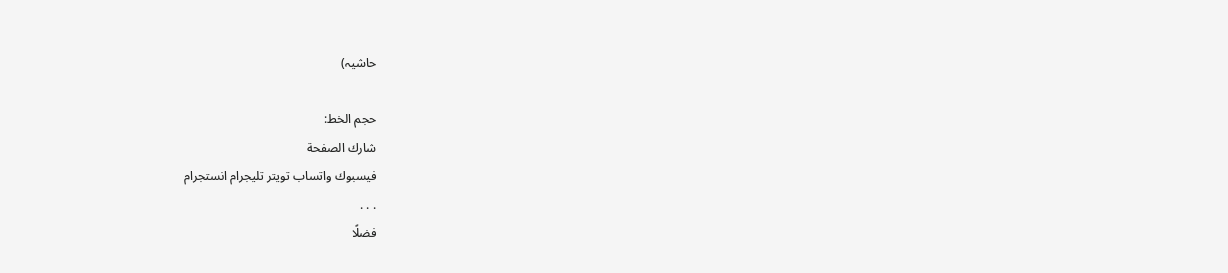حاشیہ)

حجم الخط:
شارك الصفحة
فيسبوك واتساب تويتر تليجرام انستجرام
. . .
فضلًا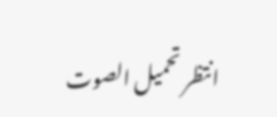انتظر تحميل الصوت